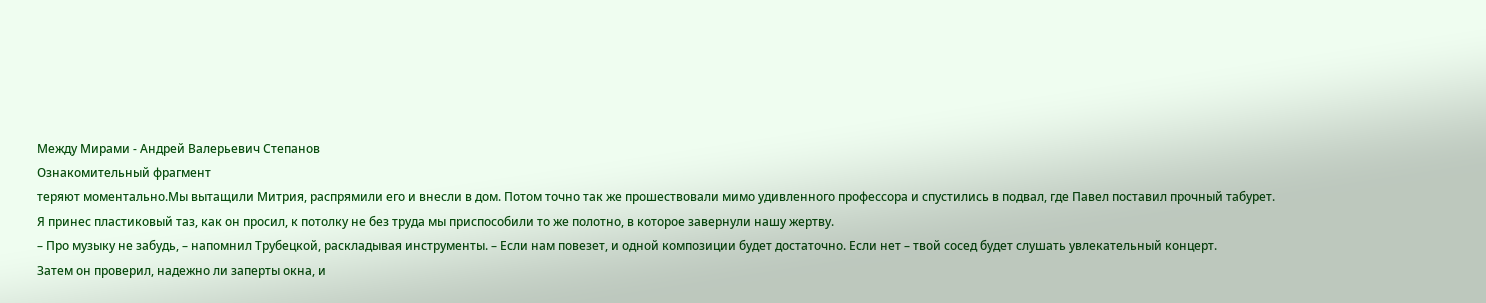Между Мирами - Андрей Валерьевич Степанов
Ознакомительный фрагмент
теряют моментально.Мы вытащили Митрия, распрямили его и внесли в дом. Потом точно так же прошествовали мимо удивленного профессора и спустились в подвал, где Павел поставил прочный табурет.
Я принес пластиковый таз, как он просил, к потолку не без труда мы приспособили то же полотно, в которое завернули нашу жертву.
– Про музыку не забудь, – напомнил Трубецкой, раскладывая инструменты. – Если нам повезет, и одной композиции будет достаточно. Если нет – твой сосед будет слушать увлекательный концерт.
Затем он проверил, надежно ли заперты окна, и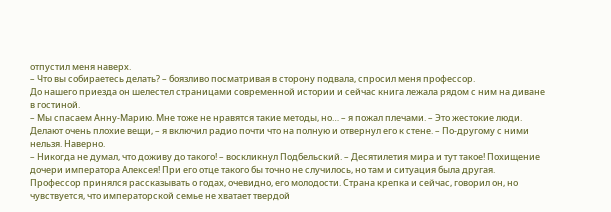отпустил меня наверх.
– Что вы собираетесь делать? – боязливо посматривая в сторону подвала, спросил меня профессор.
До нашего приезда он шелестел страницами современной истории и сейчас книга лежала рядом с ним на диване в гостиной.
– Мы спасаем Анну-Марию. Мне тоже не нравятся такие методы, но… – я пожал плечами. – Это жестокие люди. Делают очень плохие вещи, – я включил радио почти что на полную и отвернул его к стене. – По-другому с ними нельзя. Наверно.
– Никогда не думал, что доживу до такого! – воскликнул Подбельский. – Десятилетия мира и тут такое! Похищение дочери императора Алексея! При его отце такого бы точно не случилось, но там и ситуация была другая.
Профессор принялся рассказывать о годах, очевидно, его молодости. Страна крепка и сейчас, говорил он, но чувствуется, что императорской семье не хватает твердой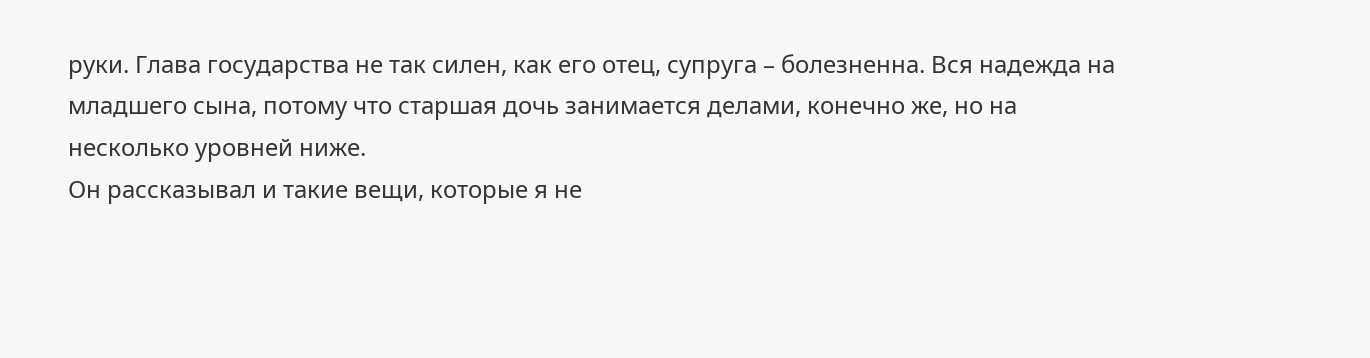руки. Глава государства не так силен, как его отец, супруга – болезненна. Вся надежда на младшего сына, потому что старшая дочь занимается делами, конечно же, но на несколько уровней ниже.
Он рассказывал и такие вещи, которые я не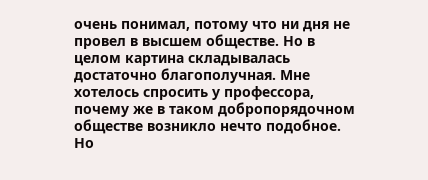очень понимал, потому что ни дня не провел в высшем обществе. Но в целом картина складывалась достаточно благополучная. Мне хотелось спросить у профессора, почему же в таком добропорядочном обществе возникло нечто подобное.
Но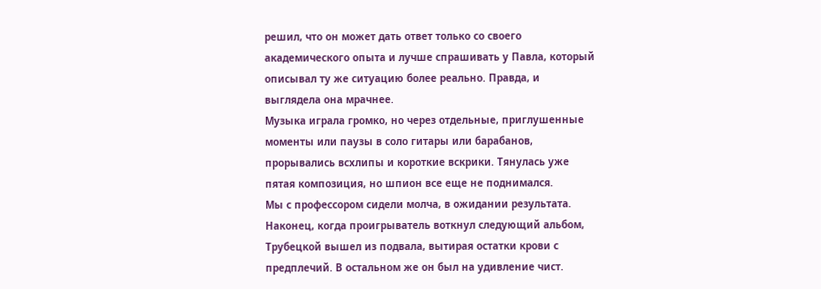решил, что он может дать ответ только со своего академического опыта и лучше спрашивать у Павла, который описывал ту же ситуацию более реально. Правда, и выглядела она мрачнее.
Музыка играла громко, но через отдельные, приглушенные моменты или паузы в соло гитары или барабанов, прорывались всхлипы и короткие вскрики. Тянулась уже пятая композиция, но шпион все еще не поднимался.
Мы с профессором сидели молча, в ожидании результата. Наконец, когда проигрыватель воткнул следующий альбом, Трубецкой вышел из подвала, вытирая остатки крови с предплечий. В остальном же он был на удивление чист.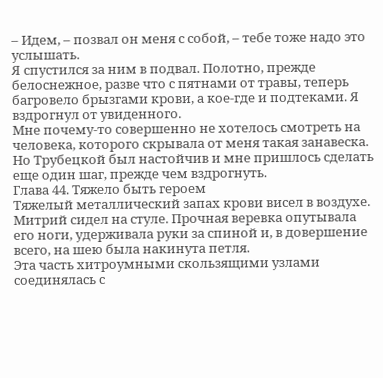– Идем, – позвал он меня с собой, – тебе тоже надо это услышать.
Я спустился за ним в подвал. Полотно, прежде белоснежное, разве что с пятнами от травы, теперь багровело брызгами крови, а кое-где и подтеками. Я вздрогнул от увиденного.
Мне почему-то совершенно не хотелось смотреть на человека, которого скрывала от меня такая занавеска. Но Трубецкой был настойчив и мне пришлось сделать еще один шаг, прежде чем вздрогнуть.
Глава 44. Тяжело быть героем
Тяжелый металлический запах крови висел в воздухе. Митрий сидел на стуле. Прочная веревка опутывала его ноги, удерживала руки за спиной и, в довершение всего, на шею была накинута петля.
Эта часть хитроумными скользящими узлами соединялась с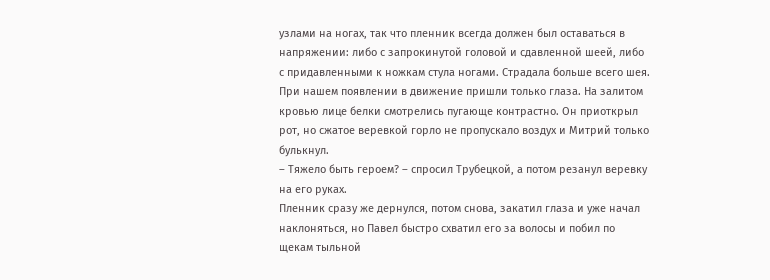узлами на ногах, так что пленник всегда должен был оставаться в напряжении: либо с запрокинутой головой и сдавленной шеей, либо с придавленными к ножкам стула ногами. Страдала больше всего шея.
При нашем появлении в движение пришли только глаза. На залитом кровью лице белки смотрелись пугающе контрастно. Он приоткрыл рот, но сжатое веревкой горло не пропускало воздух и Митрий только булькнул.
– Тяжело быть героем? – спросил Трубецкой, а потом резанул веревку на его руках.
Пленник сразу же дернулся, потом снова, закатил глаза и уже начал наклоняться, но Павел быстро схватил его за волосы и побил по щекам тыльной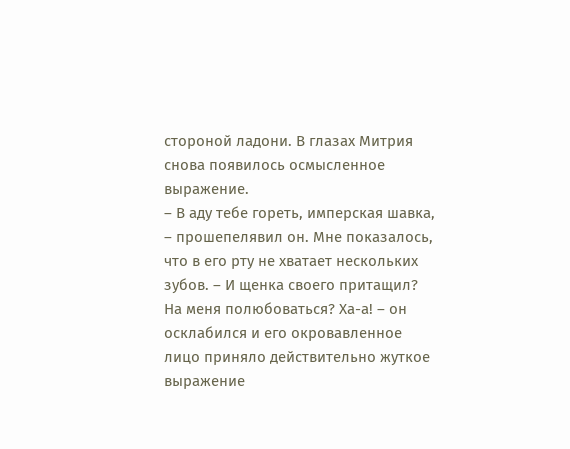стороной ладони. В глазах Митрия снова появилось осмысленное выражение.
– В аду тебе гореть, имперская шавка, – прошепелявил он. Мне показалось, что в его рту не хватает нескольких зубов. – И щенка своего притащил? На меня полюбоваться? Ха-а! – он осклабился и его окровавленное лицо приняло действительно жуткое выражение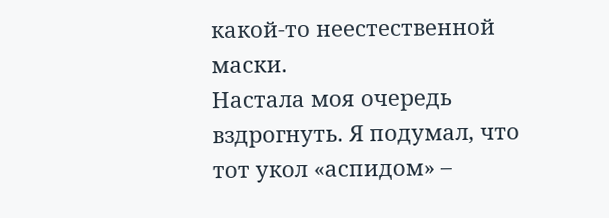какой-то неестественной маски.
Настала моя очередь вздрогнуть. Я подумал, что тот укол «аспидом» –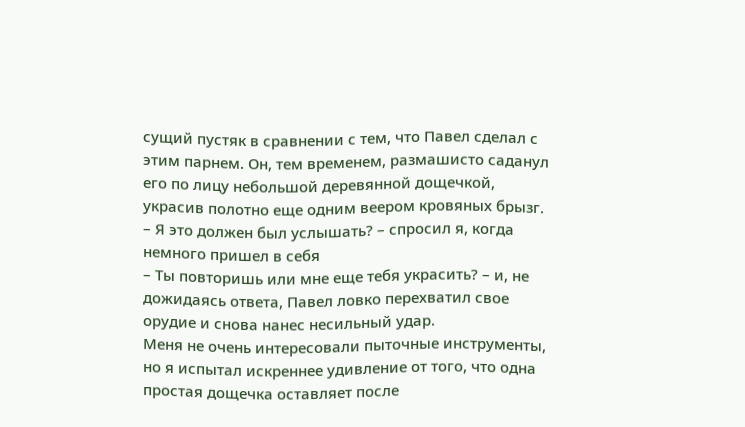сущий пустяк в сравнении с тем, что Павел сделал с этим парнем. Он, тем временем, размашисто саданул его по лицу небольшой деревянной дощечкой, украсив полотно еще одним веером кровяных брызг.
– Я это должен был услышать? – спросил я, когда немного пришел в себя
– Ты повторишь или мне еще тебя украсить? – и, не дожидаясь ответа, Павел ловко перехватил свое орудие и снова нанес несильный удар.
Меня не очень интересовали пыточные инструменты, но я испытал искреннее удивление от того, что одна простая дощечка оставляет после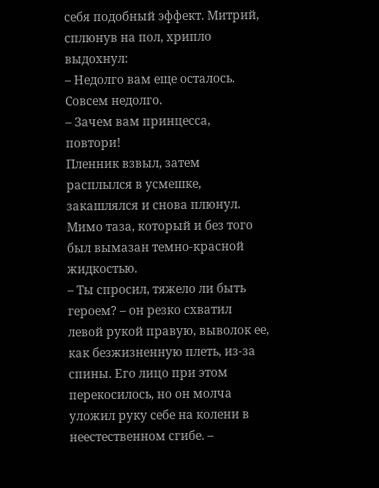себя подобный эффект. Митрий, сплюнув на пол, хрипло выдохнул:
– Недолго вам еще осталось. Совсем недолго.
– Зачем вам принцесса, повтори!
Пленник взвыл, затем расплылся в усмешке, закашлялся и снова плюнул. Мимо таза, который и без того был вымазан темно-красной жидкостью.
– Ты спросил, тяжело ли быть героем? – он резко схватил левой рукой правую, выволок ее, как безжизненную плеть, из-за спины. Его лицо при этом перекосилось, но он молча уложил руку себе на колени в неестественном сгибе. –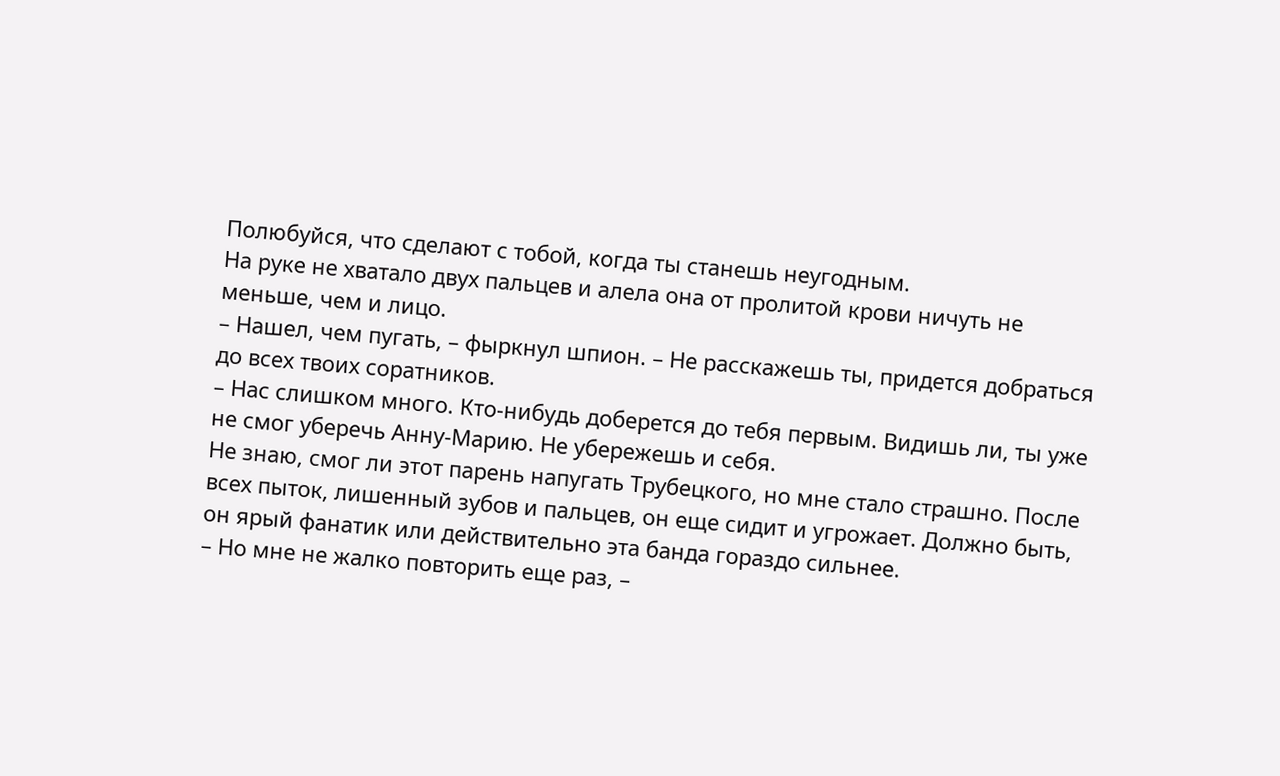Полюбуйся, что сделают с тобой, когда ты станешь неугодным.
На руке не хватало двух пальцев и алела она от пролитой крови ничуть не меньше, чем и лицо.
– Нашел, чем пугать, – фыркнул шпион. – Не расскажешь ты, придется добраться до всех твоих соратников.
– Нас слишком много. Кто-нибудь доберется до тебя первым. Видишь ли, ты уже не смог уберечь Анну-Марию. Не убережешь и себя.
Не знаю, смог ли этот парень напугать Трубецкого, но мне стало страшно. После всех пыток, лишенный зубов и пальцев, он еще сидит и угрожает. Должно быть, он ярый фанатик или действительно эта банда гораздо сильнее.
– Но мне не жалко повторить еще раз, –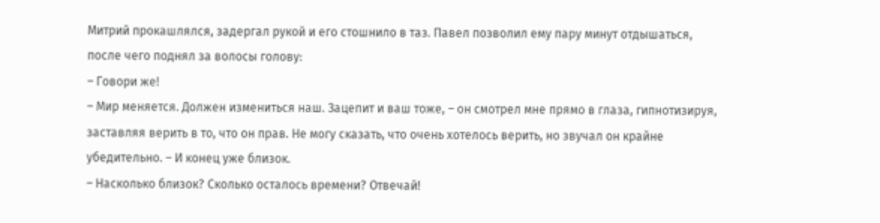Митрий прокашлялся, задергал рукой и его стошнило в таз. Павел позволил ему пару минут отдышаться, после чего поднял за волосы голову:
– Говори же!
– Мир меняется. Должен измениться наш. Зацепит и ваш тоже, – он смотрел мне прямо в глаза, гипнотизируя, заставляя верить в то, что он прав. Не могу сказать, что очень хотелось верить, но звучал он крайне убедительно. – И конец уже близок.
– Насколько близок? Сколько осталось времени? Отвечай!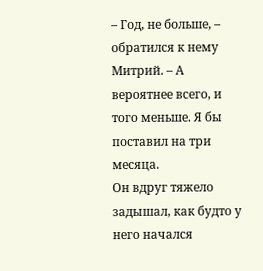– Год, не больше, – обратился к нему Митрий. – А вероятнее всего, и того меньше. Я бы поставил на три месяца.
Он вдруг тяжело задышал, как будто у него начался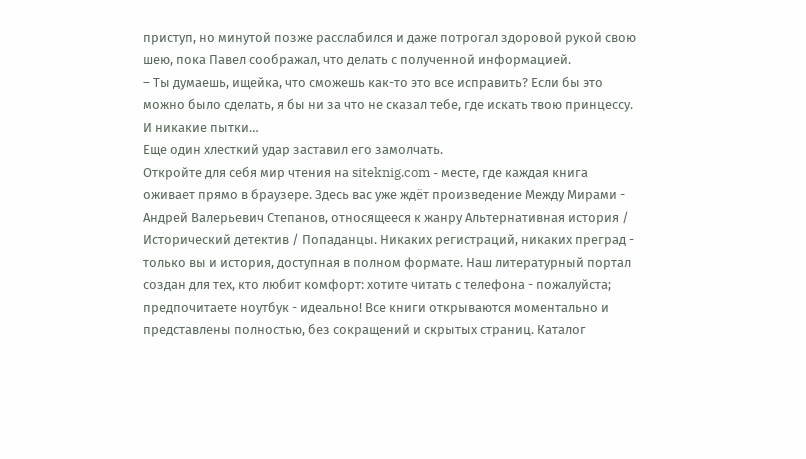приступ, но минутой позже расслабился и даже потрогал здоровой рукой свою шею, пока Павел соображал, что делать с полученной информацией.
– Ты думаешь, ищейка, что сможешь как-то это все исправить? Если бы это можно было сделать, я бы ни за что не сказал тебе, где искать твою принцессу. И никакие пытки…
Еще один хлесткий удар заставил его замолчать.
Откройте для себя мир чтения на siteknig.com - месте, где каждая книга оживает прямо в браузере. Здесь вас уже ждёт произведение Между Мирами - Андрей Валерьевич Степанов, относящееся к жанру Альтернативная история / Исторический детектив / Попаданцы. Никаких регистраций, никаких преград - только вы и история, доступная в полном формате. Наш литературный портал создан для тех, кто любит комфорт: хотите читать с телефона - пожалуйста; предпочитаете ноутбук - идеально! Все книги открываются моментально и представлены полностью, без сокращений и скрытых страниц. Каталог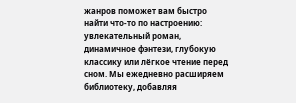жанров поможет вам быстро найти что-то по настроению: увлекательный роман, динамичное фэнтези, глубокую классику или лёгкое чтение перед сном. Мы ежедневно расширяем библиотеку, добавляя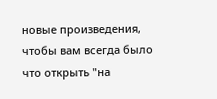новые произведения, чтобы вам всегда было что открыть "на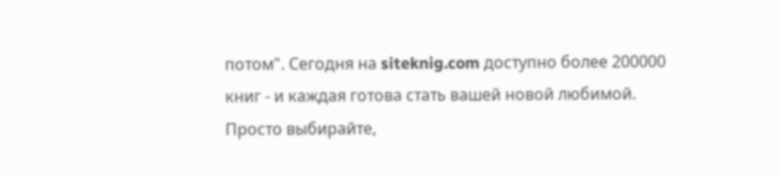потом". Сегодня на siteknig.com доступно более 200000 книг - и каждая готова стать вашей новой любимой. Просто выбирайте,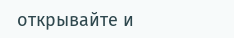открывайте и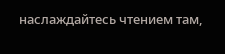наслаждайтесь чтением там,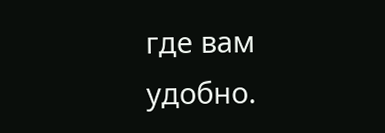где вам удобно.